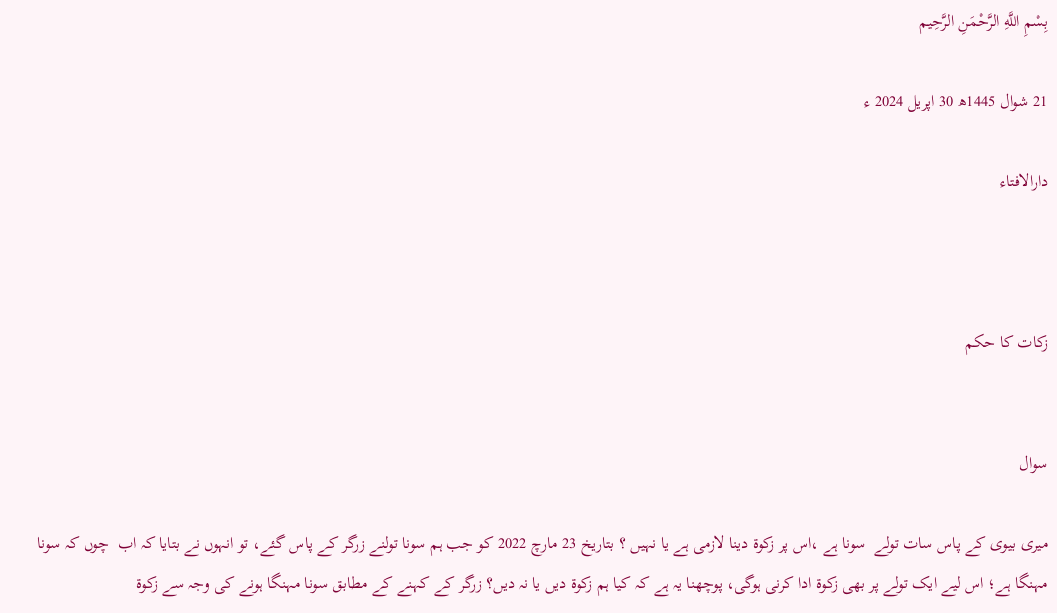بِسْمِ اللَّهِ الرَّحْمَنِ الرَّحِيم

21 شوال 1445ھ 30 اپریل 2024 ء

دارالافتاء



زکات کا حکم


سوال

میری بیوی کے پاس سات تولے  سونا ہے ،اس پر زکوۃ دینا لازمی ہے یا نہیں ؟ بتاریخ 23 مارچ 2022 کو جب ہم سونا تولنے زرگر کے پاس گئے، تو انہوں نے بتایا کہ اب  چوں کہ سونا مہنگا ہے؛ اس لیے ایک تولے پر بھی زکوۃ ادا کرنی ہوگی، پوچھنا یہ ہے کہ کیا ہم زکوۃ دیں یا نہ دیں؟ زرگر کے کہنے کے مطابق سونا مہنگا ہونے کی وجہ سے زکوۃ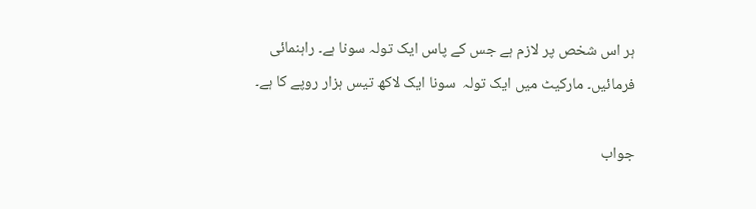ہر اس شخص پر لازم ہے جس کے پاس ایک تولہ سونا ہے۔ راہنمائی فرمائیں۔ مارکیٹ میں ایک تولہ  سونا ایک لاکھ تیس ہزار روپے کا ہے۔

جواب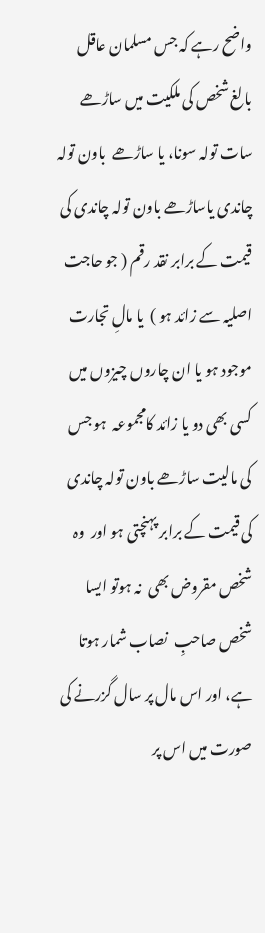واضح رہے کہ جس مسلمان عاقل بالغ شخص کی ملکیت میں ساڑھے سات تولہ سونا، یا ساڑھے  باون تولہ چاندی یاساڑھے باون تولہ چاندی کی قیمت کے برابر نقد رقم ( جو حاجت اصلیہ سے زائد ہو )  یا مالِ تجارت موجود ہو یا ان چاروں چیزوں میں کسی بھی دو یا زائد کامجموعہ  ہو جس کی مالیت ساڑھے باون تولہ چاندی  کی قیمت کے برابر پہنچتی ہو اور  وہ شخص مقروض بھی  نہ ہوتو ایسا شخص صاحبِ  نصاب شمار ہوتا ہے، اور اس مال پر سال گزرنے کی صورت میں اس پر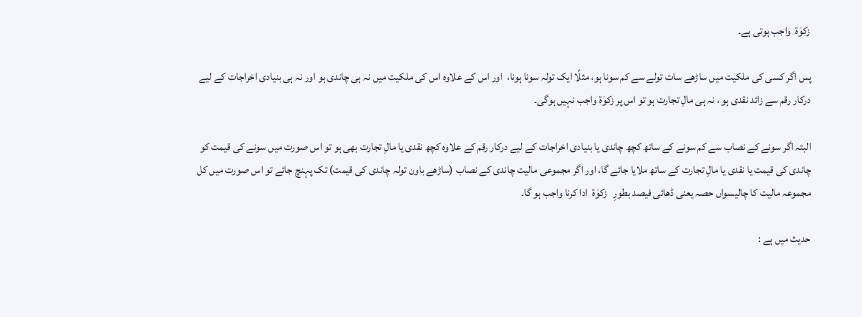زکوٰۃ  واجب ہوتی ہے۔

پس اگر کسی کی ملکیت میں ساڑھے سات تولے سے کم سونا ہو، مثلًا ایک تولہ سونا ہونا،  اور اس کے علاوہ اس کی ملکیت میں نہ ہی چاندی ہو اور نہ ہی بنیادی اخراجات کے لیے درکار رقم سے زائد نقدی ہو ، نہ ہی مالِ تجارت ہو تو اس پر زکوٰۃ واجب نہیں ہوگی۔

البتہ اگر سونے کے نصاب سے کم سونے کے ساتھ کچھ چاندی یا بنیادی اخراجات کے لیے درکار رقم کے علاوہ کچھ نقدی یا مالِ تجارت بھی ہو تو اس صورت میں سونے کی قیمت کو چاندی کی قیمت یا نقدی یا مالِ تجارت کے ساتھ ملایا جائے گا، اور اگر مجموعی مالیت چاندی کے نصاب (ساڑھے باون تولہ چاندی کی قیمت) تک پہنچ جائے تو اس صورت میں کل مجموعہ مالیت کا چالیسواں حصہ یعنی ڈھائی فیصد بطورِ   زکوٰۃ  ادا کرنا واجب ہو گا۔

حديث میں ہے :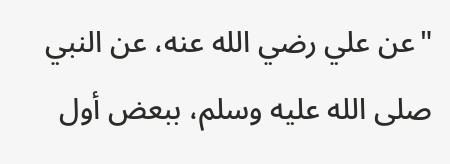"عن علي رضي الله عنه، عن النبي صلى الله عليه وسلم، ببعض أول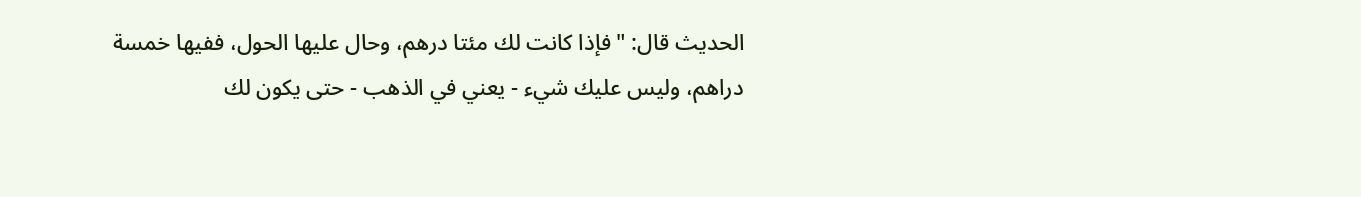الحديث قال: "فإذا كانت لك مئتا درهم، وحال عليها الحول، ففيها خمسة دراهم، وليس عليك شيء - يعني في الذهب - حتى يكون لك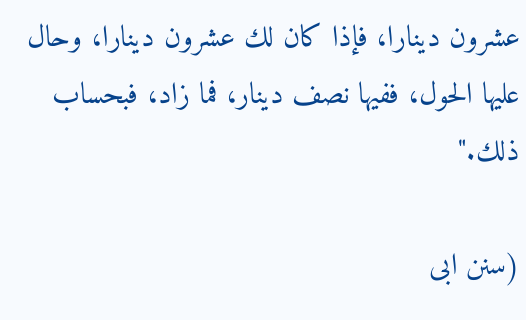عشرون دينارا، فإذا كان لك عشرون دينارا، وحال عليها الحول، ففيها نصف دينار، فما زاد، فبحساب ذلك."

(سنن ابی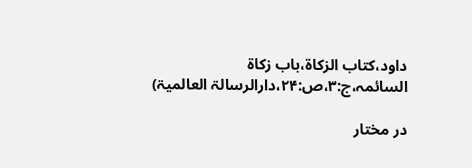داود،کتاب الزکاۃ،باب زکاۃ السائمہ،ج:۳،ص:۲۴،دارالرسالۃ العالمیۃ)

در مختار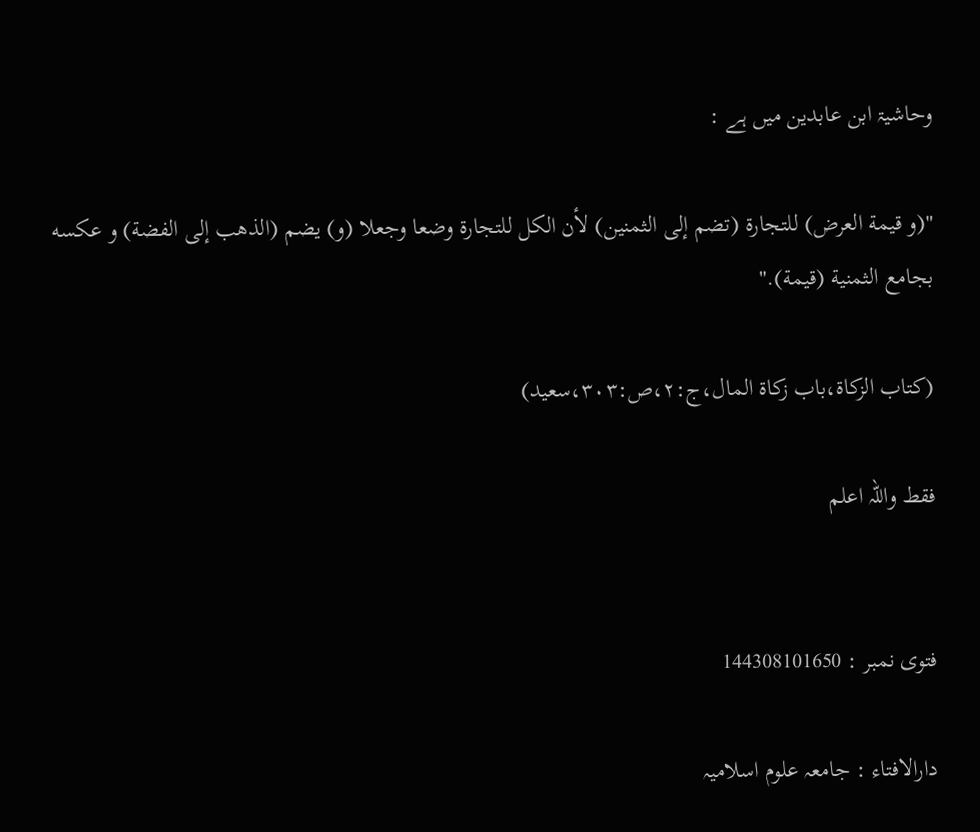وحاشیۃ ابن عابدین میں ہے :

"(و قيمة العرض) للتجارة (تضم إلى الثمنين) لأن الكل للتجارة وضعا وجعلا (و) يضم (الذهب إلى الفضة) و عكسه بجامع الثمنية (قيمة)."

(کتاب الزکاۃ،باب زکاۃ المال،ج:۲،ص:۳۰۳،سعید)

فقط واللہ اعلم


فتوی نمبر : 144308101650

دارالافتاء : جامعہ علوم اسلامیہ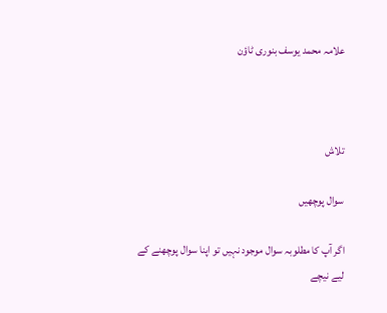علامہ محمد یوسف بنوری ٹاؤن



تلاش

سوال پوچھیں

اگر آپ کا مطلوبہ سوال موجود نہیں تو اپنا سوال پوچھنے کے لیے نیچے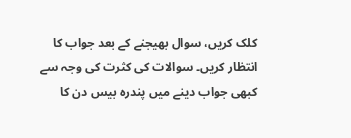کلک کریں، سوال بھیجنے کے بعد جواب کا انتظار کریں۔ سوالات کی کثرت کی وجہ سے کبھی جواب دینے میں پندرہ بیس دن کا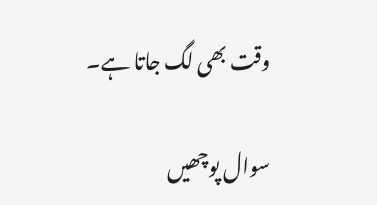وقت بھی لگ جاتا ہے۔

سوال پوچھیں